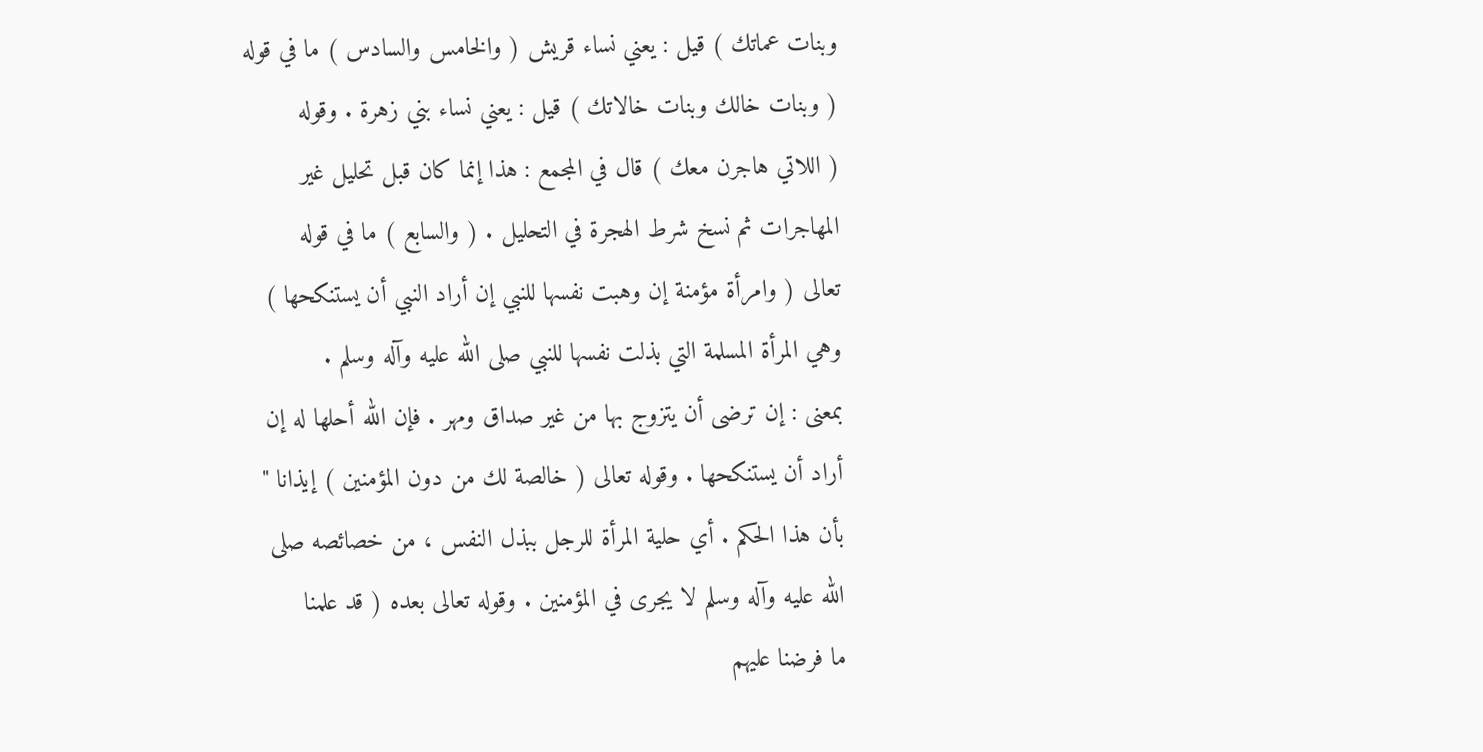وبنات عماتك ) قيل : يعني نساء قريش ( والخامس والسادس ) ما في قوله
( وبنات خالك وبنات خالاتك ) قيل : يعني نساء بني زهرة . وقوله
( اللاتي هاجرن معك ) قال في المجمع : هذا إنما كان قبل تحليل غير
المهاجرات ثم نسخ شرط الهجرة في التحليل . ( والسابع ) ما في قوله
تعالى ( وامرأة مؤمنة إن وهبت نفسها للنبي إن أراد النبي أن يستنكحها )
وهي المرأة المسلمة التي بذلت نفسها للنبي صلى الله عليه وآله وسلم .
بمعنى : إن ترضى أن يتزوج بها من غير صداق ومهر . فإن الله أحلها له إن
أراد أن يستنكحها . وقوله تعالى ( خالصة لك من دون المؤمنين ) إيذانا "
بأن هذا الحكم . أي حلية المرأة للرجل ببذل النفس ، من خصائصه صلى
الله عليه وآله وسلم لا يجرى في المؤمنين . وقوله تعالى بعده ( قد علمنا
ما فرضنا عليهم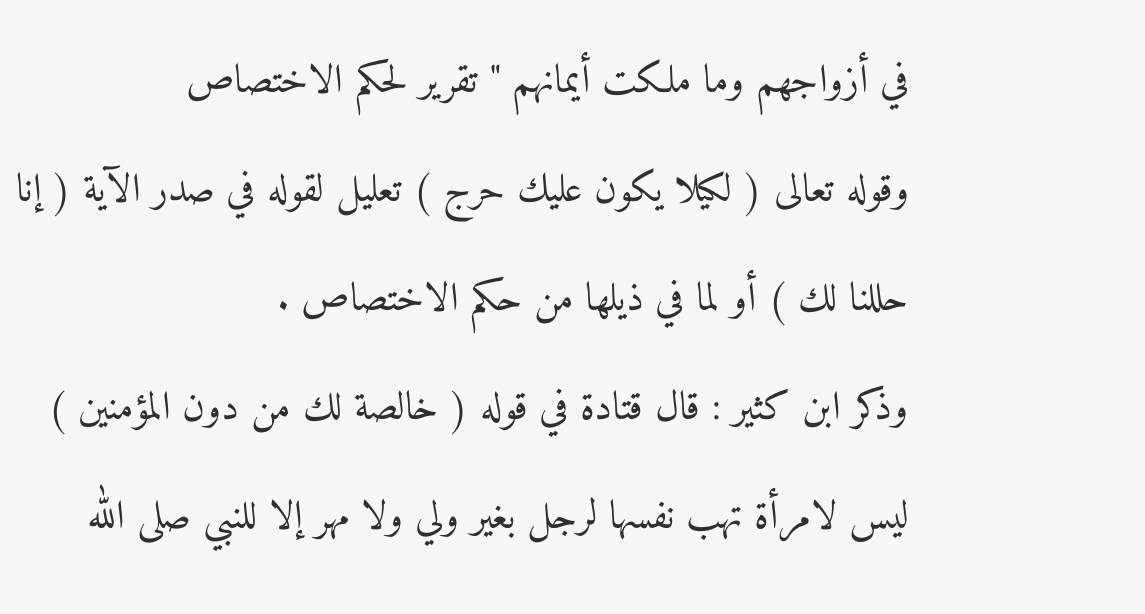في أزواجهم وما ملكت أيمانهم " تقرير لحكم الاختصاص
وقوله تعالى ( لكيلا يكون عليك حرج ) تعليل لقوله في صدر الآية ( إنا
حللنا لك ) أو لما في ذيلها من حكم الاختصاص .
وذكر ابن كثير : قال قتادة في قوله ( خالصة لك من دون المؤمنين )
ليس لامرأة تهب نفسها لرجل بغير ولي ولا مهر إلا للنبي صلى الله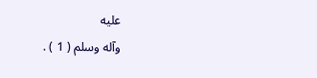عليه
وآله وسلم ( 1 ) .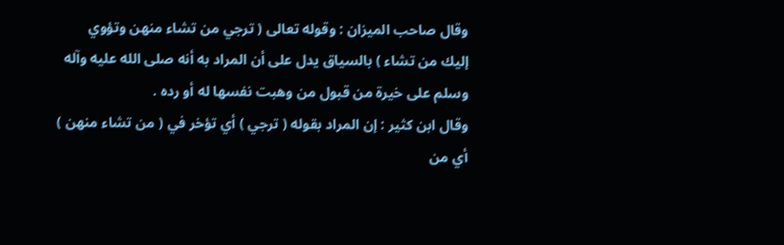وقال صاحب الميزان : وقوله تعالى ( ترجي من تشاء منهن وتؤوي
إليك من تشاء ) بالسياق يدل على أن المراد به أنه صلى الله عليه وآله
وسلم على خيرة من قبول من وهبت نفسها له أو رده .
وقال ابن كثير : إن المراد بقوله ( ترجي ) أي تؤخر في ( من تشاء منهن )
أي من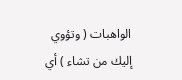الواهبات ( وتؤوي إليك من تشاء ) أي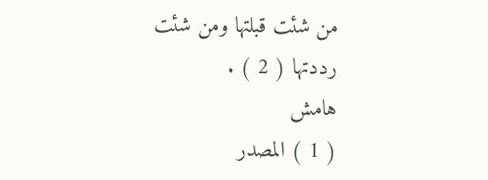من شئت قبلتها ومن شئت
رددتها ( 2 ) .
هامش
( 1 ) المصدر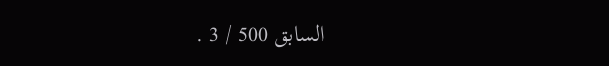السابق 500 / 3 .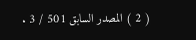( 2 ) المصدر السابق 501 / 3 .